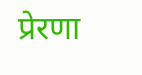प्रेरणा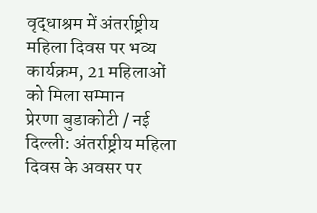वृद्धाश्रम में अंतर्राष्ट्रीय महिला दिवस पर भव्य कार्यक्रम, 21 महिलाओं को मिला सम्मान
प्रेरणा बुडाकोटी / नई दिल्ली: अंतर्राष्ट्रीय महिला दिवस के अवसर पर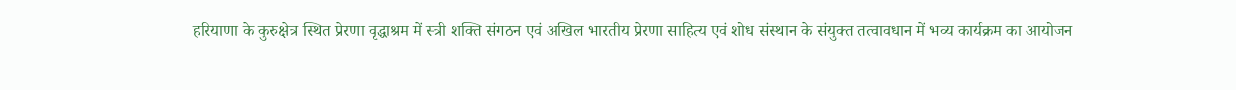हरियाणा के कुरुक्षेत्र स्थित प्रेरणा वृद्धाश्रम में स्त्री शक्ति संगठन एवं अखिल भारतीय प्रेरणा साहित्य एवं शोध संस्थान के संयुक्त तत्वावधान में भव्य कार्यक्रम का आयोजन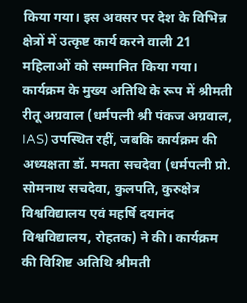किया गया। इस अवसर पर देश के विभिन्न क्षेत्रों में उत्कृष्ट कार्य करने वाली 21 महिलाओं को सम्मानित किया गया।
कार्यक्रम के मुख्य अतिथि के रूप में श्रीमती रीतू अग्रवाल (धर्मपत्नी श्री पंकज अग्रवाल, IAS) उपस्थित रहीं, जबकि कार्यक्रम की अध्यक्षता डॉ. ममता सचदेवा (धर्मपत्नी प्रो. सोमनाथ सचदेवा, कुलपति, कुरुक्षेत्र विश्वविद्यालय एवं महर्षि दयानंद विश्वविद्यालय, रोहतक) ने की। कार्यक्रम की विशिष्ट अतिथि श्रीमती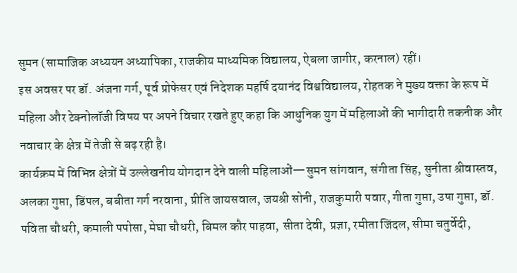सुमन (सामाजिक अध्ययन अध्यापिका, राजकीय माध्यमिक विद्यालय, ऐबला जागीर, करनाल) रहीं।
इस अवसर पर डॉ. अंजना गर्ग, पूर्व प्रोफेसर एवं निदेशक महर्षि दयानंद विश्वविद्यालय, रोहतक ने मुख्य वक्ता के रूप में महिला और टेक्नोलॉजी विषय पर अपने विचार रखते हुए कहा कि आधुनिक युग में महिलाओं की भागीदारी तकनीक और नवाचार के क्षेत्र में तेजी से बढ़ रही है।
कार्यक्रम में विभिन्न क्षेत्रों में उल्लेखनीय योगदान देने वाली महिलाओं—सुमन सांगवान, संगीता सिंह, सुनीता श्रीवास्तव, अलका गुप्ता, डिंपल, बबीता गर्ग नरवाना, प्रीति जायसवाल, जयश्री सोनी, राजकुमारी पवार, गीता गुप्ता, उषा गुप्ता, डॉ. पविता चौधरी, कमाली पपोसा, मेघा चौधरी, बिमल कौर पाहवा, सीता देवी, प्रज्ञा, रमीता जिंदल, सीमा चतुर्वेदी,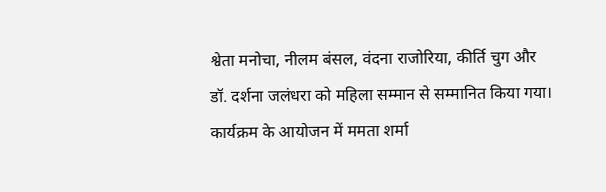श्वेता मनोचा, नीलम बंसल, वंदना राजोरिया, कीर्ति चुग और डॉ. दर्शना जलंधरा को महिला सम्मान से सम्मानित किया गया।
कार्यक्रम के आयोजन में ममता शर्मा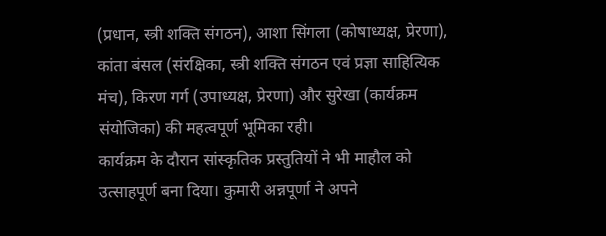(प्रधान, स्त्री शक्ति संगठन), आशा सिंगला (कोषाध्यक्ष, प्रेरणा), कांता बंसल (संरक्षिका, स्त्री शक्ति संगठन एवं प्रज्ञा साहित्यिक मंच), किरण गर्ग (उपाध्यक्ष, प्रेरणा) और सुरेखा (कार्यक्रम संयोजिका) की महत्वपूर्ण भूमिका रही।
कार्यक्रम के दौरान सांस्कृतिक प्रस्तुतियों ने भी माहौल को उत्साहपूर्ण बना दिया। कुमारी अन्नपूर्णा ने अपने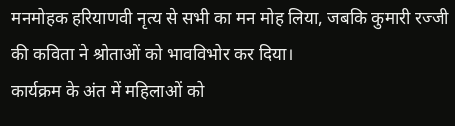मनमोहक हरियाणवी नृत्य से सभी का मन मोह लिया, जबकि कुमारी रज्जी की कविता ने श्रोताओं को भावविभोर कर दिया।
कार्यक्रम के अंत में महिलाओं को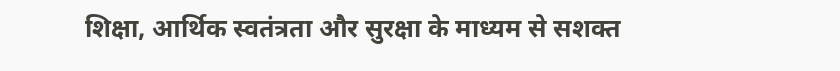शिक्षा, आर्थिक स्वतंत्रता और सुरक्षा के माध्यम से सशक्त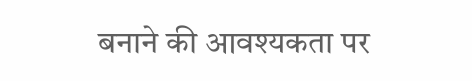बनाने की आवश्यकता पर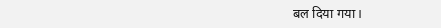बल दिया गया।